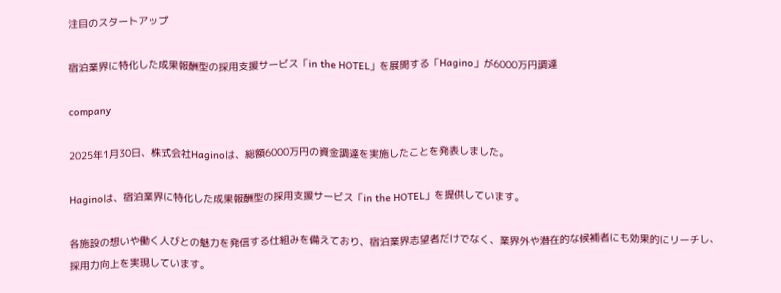注目のスタートアップ

宿泊業界に特化した成果報酬型の採用支援サービス「in the HOTEL」を展開する「Hagino」が6000万円調達

company

2025年1月30日、株式会社Haginoは、総額6000万円の資金調達を実施したことを発表しました。

Haginoは、宿泊業界に特化した成果報酬型の採用支援サービス「in the HOTEL」を提供しています。

各施設の想いや働く人びとの魅力を発信する仕組みを備えており、宿泊業界志望者だけでなく、業界外や潜在的な候補者にも効果的にリーチし、採用力向上を実現しています。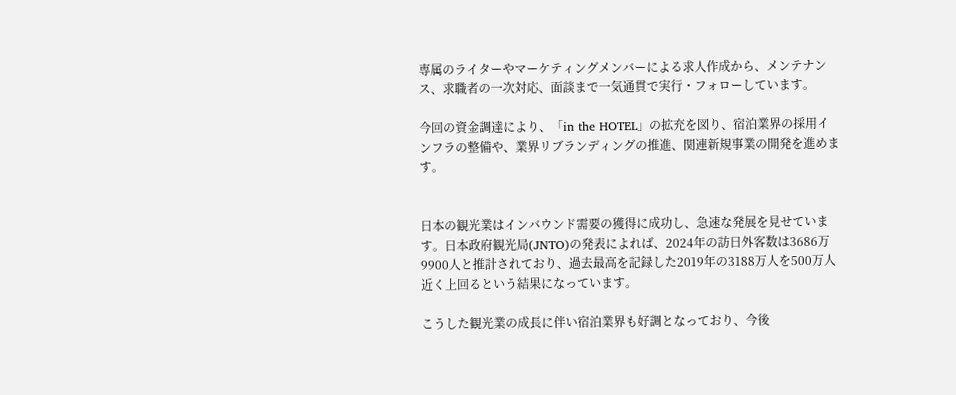専属のライターやマーケティングメンバーによる求人作成から、メンテナンス、求職者の一次対応、面談まで一気通貫で実行・フォローしています。

今回の資金調達により、「in the HOTEL」の拡充を図り、宿泊業界の採用インフラの整備や、業界リブランディングの推進、関連新規事業の開発を進めます。


日本の観光業はインバウンド需要の獲得に成功し、急速な発展を見せています。日本政府観光局(JNTO)の発表によれば、2024年の訪日外客数は3686万9900人と推計されており、過去最高を記録した2019年の3188万人を500万人近く上回るという結果になっています。

こうした観光業の成長に伴い宿泊業界も好調となっており、今後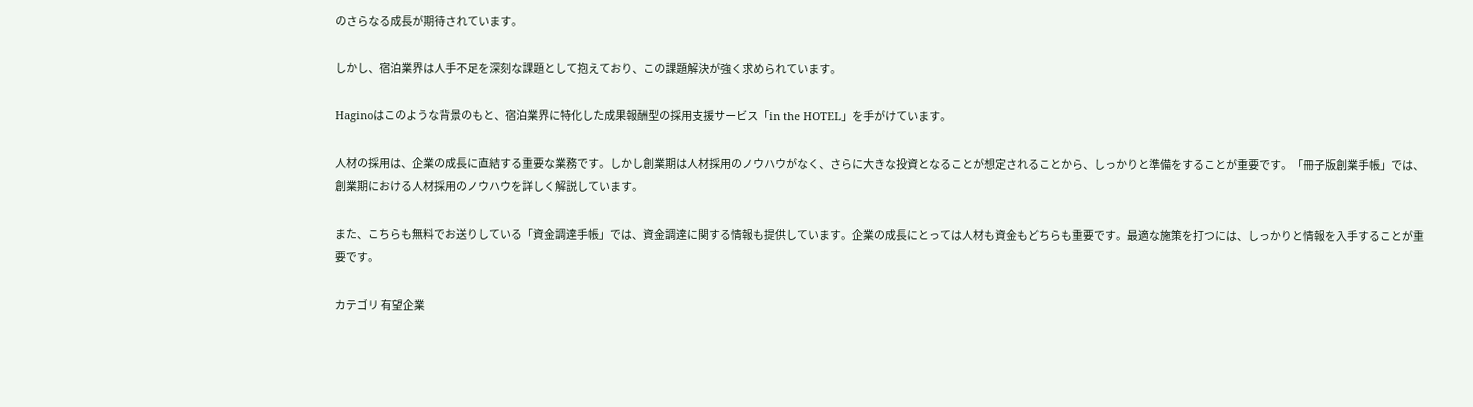のさらなる成長が期待されています。

しかし、宿泊業界は人手不足を深刻な課題として抱えており、この課題解決が強く求められています。

Haginoはこのような背景のもと、宿泊業界に特化した成果報酬型の採用支援サービス「in the HOTEL」を手がけています。

人材の採用は、企業の成長に直結する重要な業務です。しかし創業期は人材採用のノウハウがなく、さらに大きな投資となることが想定されることから、しっかりと準備をすることが重要です。「冊子版創業手帳」では、創業期における人材採用のノウハウを詳しく解説しています。

また、こちらも無料でお送りしている「資金調達手帳」では、資金調達に関する情報も提供しています。企業の成長にとっては人材も資金もどちらも重要です。最適な施策を打つには、しっかりと情報を入手することが重要です。

カテゴリ 有望企業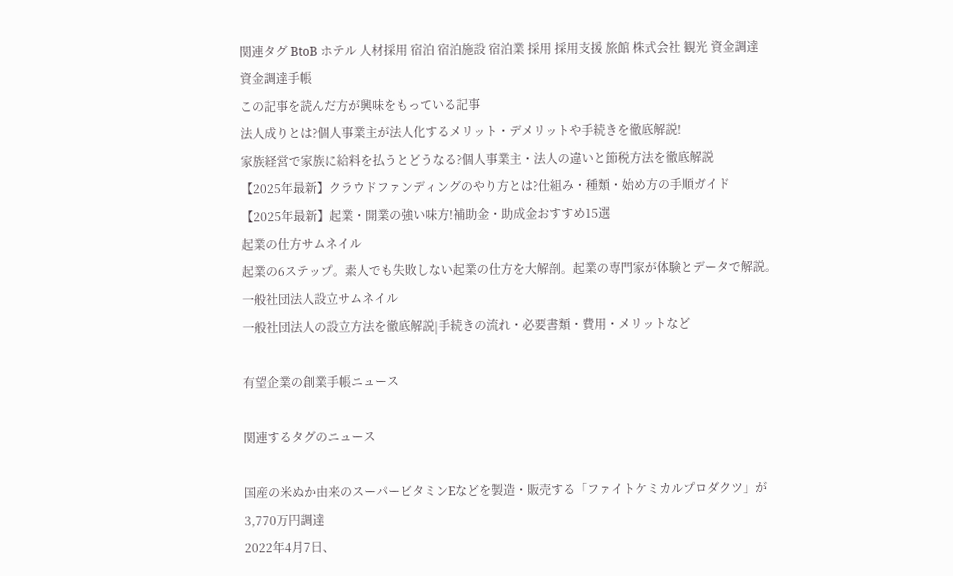関連タグ BtoB ホテル 人材採用 宿泊 宿泊施設 宿泊業 採用 採用支援 旅館 株式会社 観光 資金調達
資金調達手帳
この記事を読んだ方が興味をもっている記事
法人成りとは?個人事業主が法人化するメリット・デメリットや手続きを徹底解説!
家族経営で家族に給料を払うとどうなる?個人事業主・法人の違いと節税方法を徹底解説
【2025年最新】クラウドファンディングのやり方とは?仕組み・種類・始め方の手順ガイド
【2025年最新】起業・開業の強い味方!補助金・助成金おすすめ15選
起業の仕方サムネイル
起業の6ステップ。素人でも失敗しない起業の仕方を大解剖。起業の専門家が体験とデータで解説。
一般社団法人設立サムネイル
一般社団法人の設立方法を徹底解説|手続きの流れ・必要書類・費用・メリットなど

有望企業の創業手帳ニュース

関連するタグのニュース

国産の米ぬか由来のスーパービタミンEなどを製造・販売する「ファイトケミカルプロダクツ」が3,770万円調達
2022年4月7日、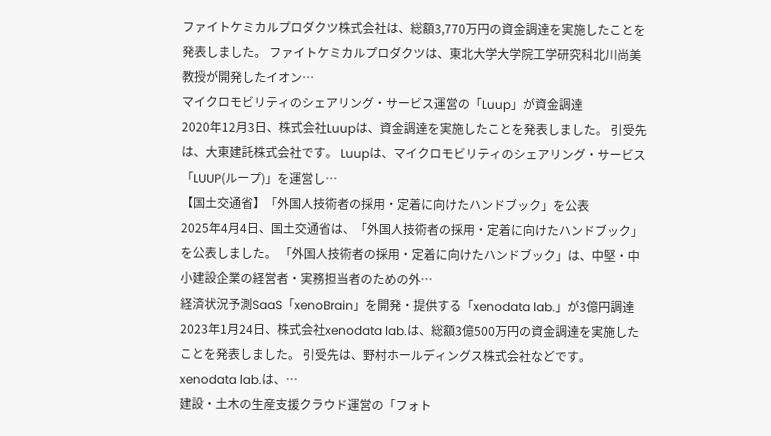ファイトケミカルプロダクツ株式会社は、総額3,770万円の資金調達を実施したことを発表しました。 ファイトケミカルプロダクツは、東北大学大学院工学研究科北川尚美教授が開発したイオン…
マイクロモビリティのシェアリング・サービス運営の「Luup」が資金調達
2020年12月3日、株式会社Luupは、資金調達を実施したことを発表しました。 引受先は、大東建託株式会社です。 Luupは、マイクロモビリティのシェアリング・サービス「LUUP(ループ)」を運営し…
【国土交通省】「外国人技術者の採用・定着に向けたハンドブック」を公表
2025年4月4日、国土交通省は、「外国人技術者の採用・定着に向けたハンドブック」を公表しました。 「外国人技術者の採用・定着に向けたハンドブック」は、中堅・中小建設企業の経営者・実務担当者のための外…
経済状況予測SaaS「xenoBrain」を開発・提供する「xenodata lab.」が3億円調達
2023年1月24日、株式会社xenodata lab.は、総額3億500万円の資金調達を実施したことを発表しました。 引受先は、野村ホールディングス株式会社などです。 xenodata lab.は、…
建設・土木の生産支援クラウド運営の「フォト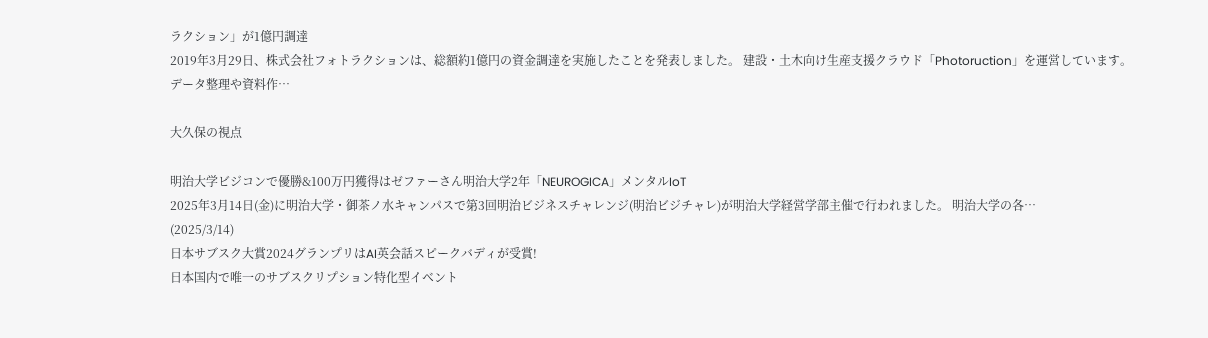ラクション」が1億円調達
2019年3月29日、株式会社フォトラクションは、総額約1億円の資金調達を実施したことを発表しました。 建設・土木向け生産支援クラウド「Photoruction」を運営しています。 データ整理や資料作…

大久保の視点

明治大学ビジコンで優勝&100万円獲得はゼファーさん明治大学2年「NEUROGICA」メンタルIoT
2025年3月14日(金)に明治大学・御茶ノ水キャンパスで第3回明治ビジネスチャレンジ(明治ビジチャレ)が明治大学経営学部主催で行われました。 明治大学の各…
(2025/3/14)
日本サブスク大賞2024グランプリはAI英会話スピークバディが受賞!
日本国内で唯一のサブスクリプション特化型イベント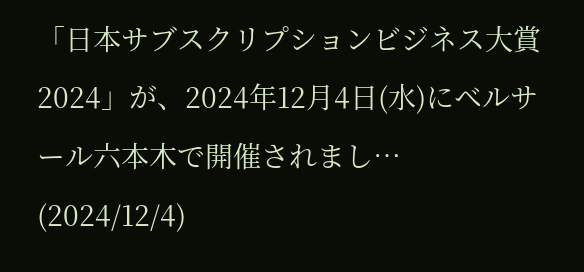「日本サブスクリプションビジネス大賞2024」が、2024年12月4日(水)にベルサール六本木で開催されまし…
(2024/12/4)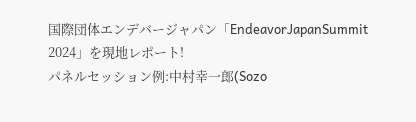国際団体エンデバージャパン「EndeavorJapanSummit 2024」を現地レポート!
パネルセッション例:中村幸一郎(Sozo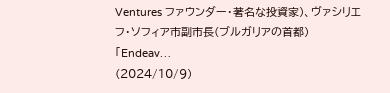Ventures ファウンダー・著名な投資家)、ヴァシリエフ・ソフィア市副市長(ブルガリアの首都) 「Endeav…
(2024/10/9)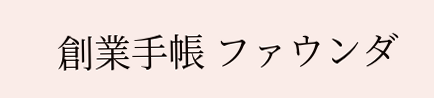創業手帳 ファウンダ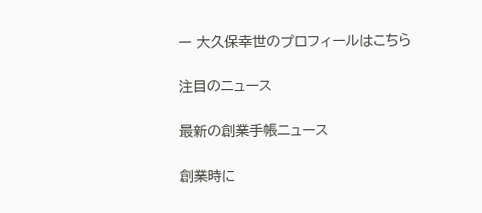ー 大久保幸世のプロフィールはこちら

注目のニュース

最新の創業手帳ニュース

創業時に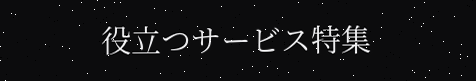役立つサービス特集